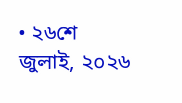• ২৬শে জুলাই, ২০২৬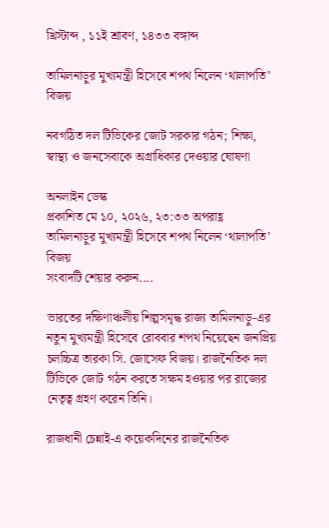খ্রিস্টাব্দ , ১১ই শ্রাবণ, ১৪৩৩ বঙ্গাব্দ

তামিলনাড়ুর মুখ্যমন্ত্রী হিসেবে শপথ নিলেন ‘থালাপতি’ বিজয়

নবগঠিত দল টিভিকের জোট সরকার গঠন; শিক্ষা, স্বাস্থ্য ও জনসেবাকে অগ্রাধিকার দেওয়ার ঘোষণা

অনলাইন ডেস্ক
প্রকাশিত মে ১০, ২০২৬, ২৩:৩৩ অপরাহ্ণ
তামিলনাড়ুর মুখ্যমন্ত্রী হিসেবে শপথ নিলেন ‘থালাপতি’ বিজয়
সংবাদটি শেয়ার করুন....

ভারতের দক্ষিণাঞ্চলীয় শিল্পসমৃদ্ধ রাজ্য তামিলনাড়ু-এর নতুন মুখ্যমন্ত্রী হিসেবে রোববার শপথ নিয়েছেন জনপ্রিয় চলচ্চিত্র তারকা সি. জোসেফ বিজয়। রাজনৈতিক দল টিভিকে জোট গঠন করতে সক্ষম হওয়ার পর রাজ্যের নেতৃত্ব গ্রহণ করেন তিনি।

রাজধানী চেন্নাই-এ কয়েকদিনের রাজনৈতিক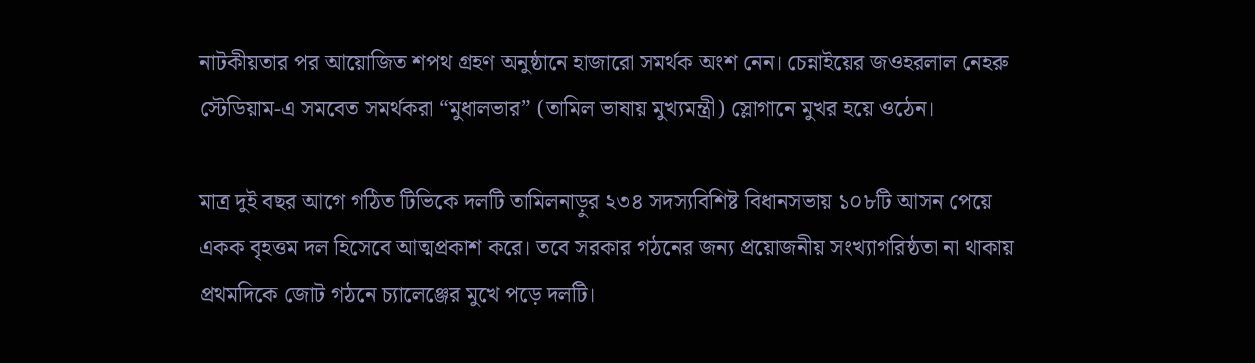নাটকীয়তার পর আয়োজিত শপথ গ্রহণ অনুষ্ঠানে হাজারো সমর্থক অংশ নেন। চেন্নাইয়ের জওহরলাল নেহরু স্টেডিয়াম-এ সমবেত সমর্থকরা “মুধালভার” (তামিল ভাষায় মুখ্যমন্ত্রী) স্লোগানে মুখর হয়ে ওঠেন।

মাত্র দুই বছর আগে গঠিত টিভিকে দলটি তামিলনাড়ুর ২৩৪ সদস্যবিশিষ্ট বিধানসভায় ১০৮টি আসন পেয়ে একক বৃহত্তম দল হিসেবে আত্মপ্রকাশ করে। তবে সরকার গঠনের জন্য প্রয়োজনীয় সংখ্যাগরিষ্ঠতা না থাকায় প্রথমদিকে জোট গঠনে চ্যালেঞ্জের মুখে পড়ে দলটি।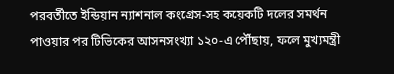পরবর্তীতে ইন্ডিয়ান ন্যাশনাল কংগ্রেস-সহ কয়েকটি দলের সমর্থন পাওয়ার পর টিভিকের আসনসংখ্যা ১২০-এ পৌঁছায়, ফলে মুখ্যমন্ত্রী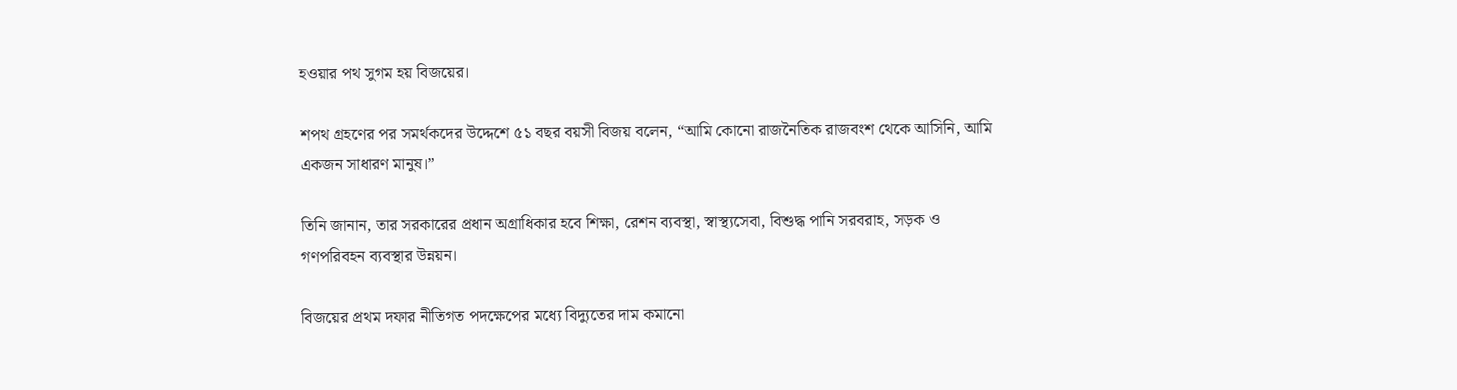হওয়ার পথ সুগম হয় বিজয়ের।

শপথ গ্রহণের পর সমর্থকদের উদ্দেশে ৫১ বছর বয়সী বিজয় বলেন, “আমি কোনো রাজনৈতিক রাজবংশ থেকে আসিনি, আমি একজন সাধারণ মানুষ।”

তিনি জানান, তার সরকারের প্রধান অগ্রাধিকার হবে শিক্ষা, রেশন ব্যবস্থা, স্বাস্থ্যসেবা, বিশুদ্ধ পানি সরবরাহ, সড়ক ও গণপরিবহন ব্যবস্থার উন্নয়ন।

বিজয়ের প্রথম দফার নীতিগত পদক্ষেপের মধ্যে বিদ্যুতের দাম কমানো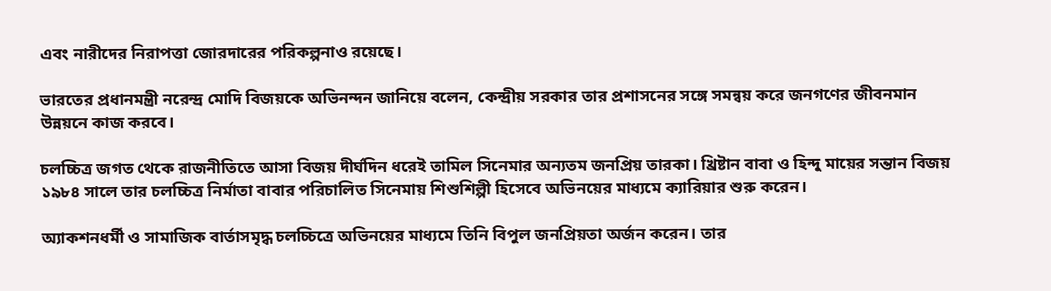এবং নারীদের নিরাপত্তা জোরদারের পরিকল্পনাও রয়েছে।

ভারতের প্রধানমন্ত্রী নরেন্দ্র মোদি বিজয়কে অভিনন্দন জানিয়ে বলেন, কেন্দ্রীয় সরকার তার প্রশাসনের সঙ্গে সমন্বয় করে জনগণের জীবনমান উন্নয়নে কাজ করবে।

চলচ্চিত্র জগত থেকে রাজনীতিতে আসা বিজয় দীর্ঘদিন ধরেই তামিল সিনেমার অন্যতম জনপ্রিয় তারকা। খ্রিষ্টান বাবা ও হিন্দু মায়ের সন্তান বিজয় ১৯৮৪ সালে তার চলচ্চিত্র নির্মাতা বাবার পরিচালিত সিনেমায় শিশুশিল্পী হিসেবে অভিনয়ের মাধ্যমে ক্যারিয়ার শুরু করেন।

অ্যাকশনধর্মী ও সামাজিক বার্তাসমৃদ্ধ চলচ্চিত্রে অভিনয়ের মাধ্যমে তিনি বিপুল জনপ্রিয়তা অর্জন করেন। তার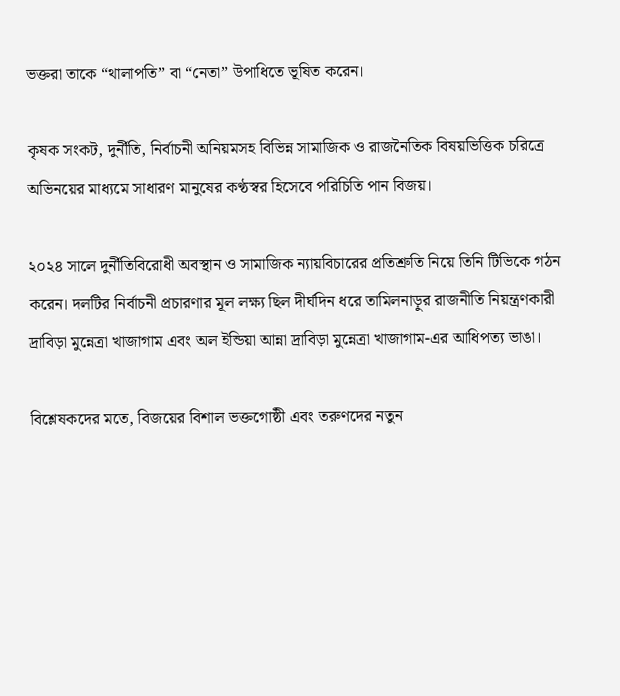ভক্তরা তাকে “থালাপতি” বা “নেতা” উপাধিতে ভূষিত করেন।

কৃষক সংকট, দুর্নীতি, নির্বাচনী অনিয়মসহ বিভিন্ন সামাজিক ও রাজনৈতিক বিষয়ভিত্তিক চরিত্রে অভিনয়ের মাধ্যমে সাধারণ মানুষের কণ্ঠস্বর হিসেবে পরিচিতি পান বিজয়।

২০২৪ সালে দুর্নীতিবিরোধী অবস্থান ও সামাজিক ন্যায়বিচারের প্রতিশ্রুতি নিয়ে তিনি টিভিকে গঠন করেন। দলটির নির্বাচনী প্রচারণার মূল লক্ষ্য ছিল দীর্ঘদিন ধরে তামিলনাড়ুর রাজনীতি নিয়ন্ত্রণকারী দ্রাবিড়া মুন্নেত্রা খাজাগাম এবং অল ইন্ডিয়া আন্না দ্রাবিড়া মুন্নেত্রা খাজাগাম-এর আধিপত্য ভাঙা।

বিশ্লেষকদের মতে, বিজয়ের বিশাল ভক্তগোষ্ঠী এবং তরুণদের নতুন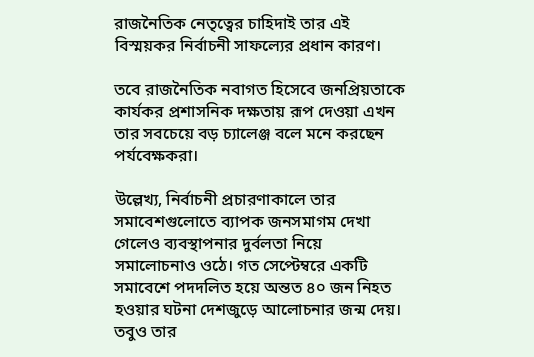রাজনৈতিক নেতৃত্বের চাহিদাই তার এই বিস্ময়কর নির্বাচনী সাফল্যের প্রধান কারণ।

তবে রাজনৈতিক নবাগত হিসেবে জনপ্রিয়তাকে কার্যকর প্রশাসনিক দক্ষতায় রূপ দেওয়া এখন তার সবচেয়ে বড় চ্যালেঞ্জ বলে মনে করছেন পর্যবেক্ষকরা।

উল্লেখ্য, নির্বাচনী প্রচারণাকালে তার সমাবেশগুলোতে ব্যাপক জনসমাগম দেখা গেলেও ব্যবস্থাপনার দুর্বলতা নিয়ে সমালোচনাও ওঠে। গত সেপ্টেম্বরে একটি সমাবেশে পদদলিত হয়ে অন্তত ৪০ জন নিহত হওয়ার ঘটনা দেশজুড়ে আলোচনার জন্ম দেয়। তবুও তার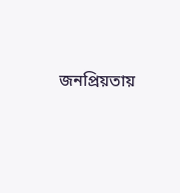জনপ্রিয়তায়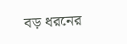বড় ধরনের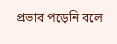প্রভাব পড়েনি বলে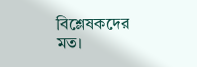বিশ্লেষকদের মত।